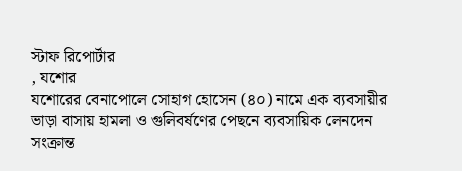স্টাফ রিপোর্টার
, যশোর
যশোরের বেনাপোলে সোহাগ হোসেন (৪০) নামে এক ব্যবসায়ীর ভাড়া বাসায় হামলা ও গুলিবর্ষণের পেছনে ব্যবসায়িক লেনদেন সংক্রান্ত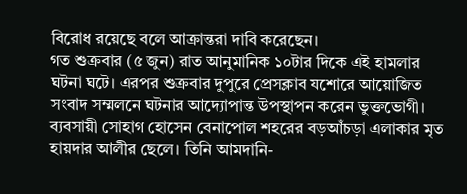বিরোধ রয়েছে বলে আক্রান্তরা দাবি করেছেন।
গত শুক্রবার (৫ জুন) রাত আনুমানিক ১০টার দিকে এই হামলার ঘটনা ঘটে। এরপর শুক্রবার দুপুরে প্রেসক্লাব যশোরে আয়োজিত সংবাদ সম্মলনে ঘটনার আদ্যোপান্ত উপস্থাপন করেন ভুক্তভোগী।
ব্যবসায়ী সোহাগ হোসেন বেনাপোল শহরের বড়আঁচড়া এলাকার মৃত হায়দার আলীর ছেলে। তিনি আমদানি-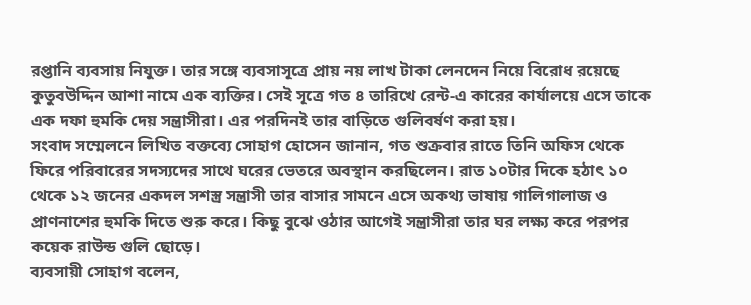রপ্তানি ব্যবসায় নিযুক্ত। তার সঙ্গে ব্যবসাসূত্রে প্রায় নয় লাখ টাকা লেনদেন নিয়ে বিরোধ রয়েছে কুতুবউদ্দিন আশা নামে এক ব্যক্তির। সেই সূত্রে গত ৪ তারিখে রেন্ট-এ কারের কার্যালয়ে এসে তাকে এক দফা হুমকি দেয় সন্ত্রাসীরা। এর পরদিনই তার বাড়িতে গুলিবর্ষণ করা হয়।
সংবাদ সম্মেলনে লিখিত বক্তব্যে সোহাগ হোসেন জানান, গত শুক্রবার রাতে তিনি অফিস থেকে ফিরে পরিবারের সদস্যদের সাথে ঘরের ভেতরে অবস্থান করছিলেন। রাত ১০টার দিকে হঠাৎ ১০ থেকে ১২ জনের একদল সশস্ত্র সন্ত্রাসী তার বাসার সামনে এসে অকথ্য ভাষায় গালিগালাজ ও প্রাণনাশের হুমকি দিতে শুরু করে। কিছু বুঝে ওঠার আগেই সন্ত্রাসীরা তার ঘর লক্ষ্য করে পরপর কয়েক রাউন্ড গুলি ছোড়ে।
ব্যবসায়ী সোহাগ বলেন,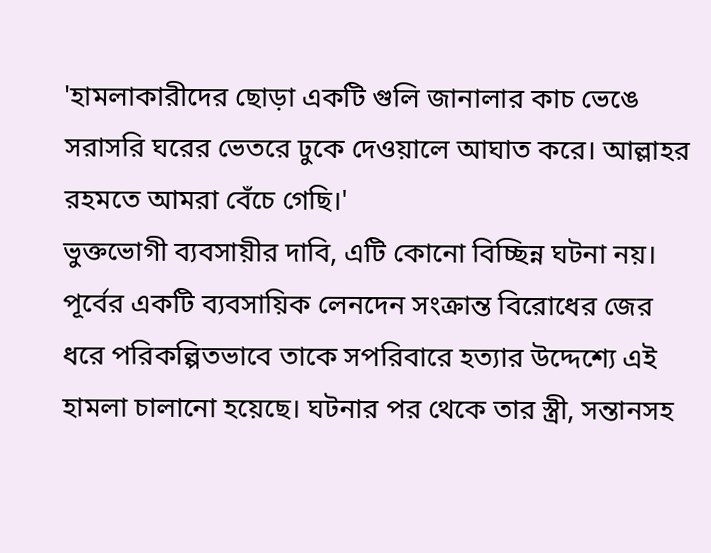'হামলাকারীদের ছোড়া একটি গুলি জানালার কাচ ভেঙে সরাসরি ঘরের ভেতরে ঢুকে দেওয়ালে আঘাত করে। আল্লাহর রহমতে আমরা বেঁচে গেছি।'
ভুক্তভোগী ব্যবসায়ীর দাবি, এটি কোনো বিচ্ছিন্ন ঘটনা নয়। পূর্বের একটি ব্যবসায়িক লেনদেন সংক্রান্ত বিরোধের জের ধরে পরিকল্পিতভাবে তাকে সপরিবারে হত্যার উদ্দেশ্যে এই হামলা চালানো হয়েছে। ঘটনার পর থেকে তার স্ত্রী, সন্তানসহ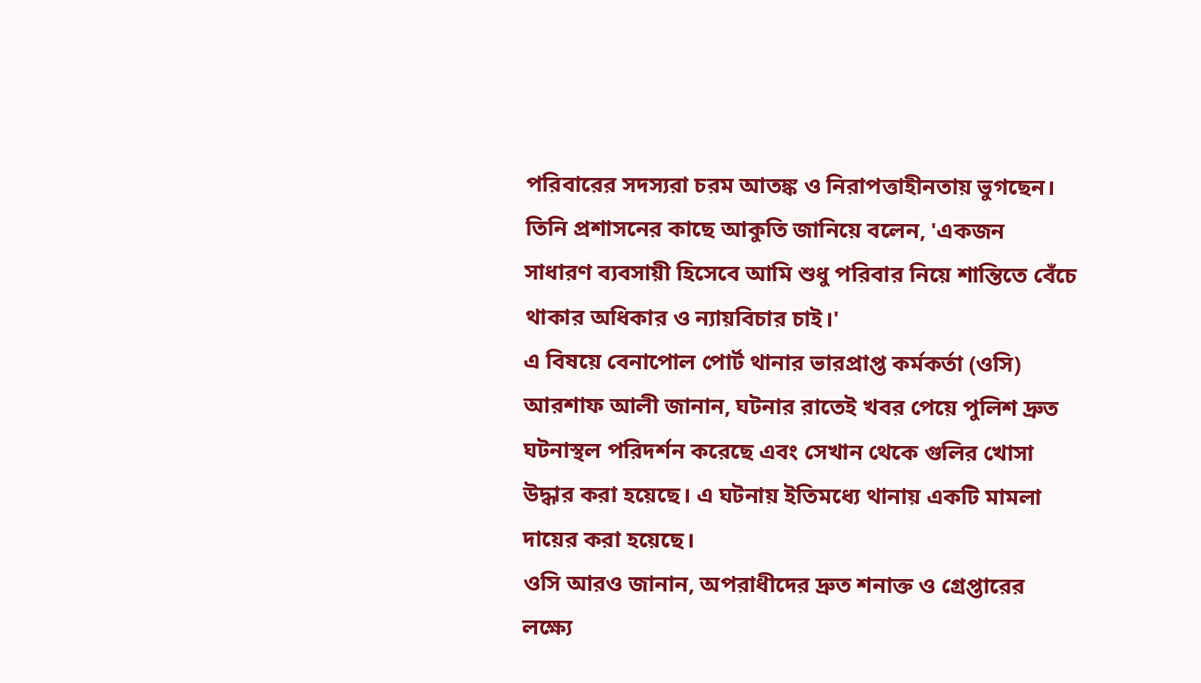পরিবারের সদস্যরা চরম আতঙ্ক ও নিরাপত্তাহীনতায় ভুগছেন।
তিনি প্রশাসনের কাছে আকুতি জানিয়ে বলেন, 'একজন সাধারণ ব্যবসায়ী হিসেবে আমি শুধু পরিবার নিয়ে শান্তিতে বেঁচে থাকার অধিকার ও ন্যায়বিচার চাই।'
এ বিষয়ে বেনাপোল পোর্ট থানার ভারপ্রাপ্ত কর্মকর্তা (ওসি) আরশাফ আলী জানান, ঘটনার রাতেই খবর পেয়ে পুলিশ দ্রুত ঘটনাস্থল পরিদর্শন করেছে এবং সেখান থেকে গুলির খোসা উদ্ধার করা হয়েছে। এ ঘটনায় ইতিমধ্যে থানায় একটি মামলা দায়ের করা হয়েছে।
ওসি আরও জানান, অপরাধীদের দ্রুত শনাক্ত ও গ্রেপ্তারের লক্ষ্যে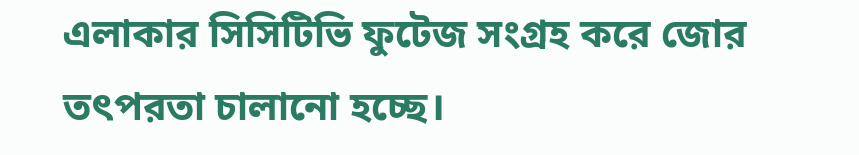এলাকার সিসিটিভি ফুটেজ সংগ্রহ করে জোর তৎপরতা চালানো হচ্ছে।